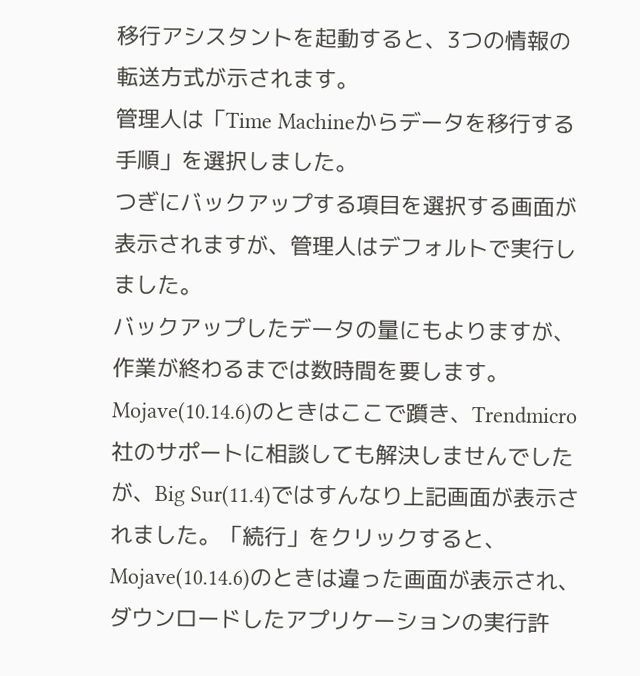移行アシスタントを起動すると、3つの情報の転送方式が示されます。
管理人は「Time Machineからデータを移行する手順」を選択しました。
つぎにバックアップする項目を選択する画面が表示されますが、管理人はデフォルトで実行しました。
バックアップしたデータの量にもよりますが、作業が終わるまでは数時間を要します。
Mojave(10.14.6)のときはここで躓き、Trendmicro社のサポートに相談しても解決しませんでしたが、Big Sur(11.4)ではすんなり上記画面が表示されました。「続行」をクリックすると、Mojave(10.14.6)のときは違った画面が表示され、ダウンロードしたアプリケーションの実行許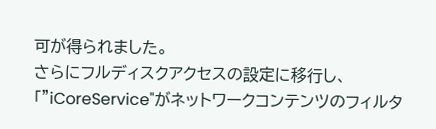可が得られました。
さらにフルディスクアクセスの設定に移行し、「"iCoreService"がネットワークコンテンツのフィルタ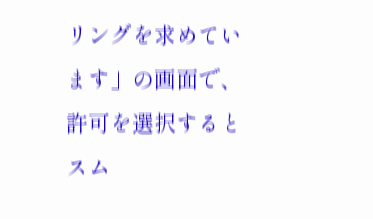リングを求めています」の画面で、許可を選択するとスム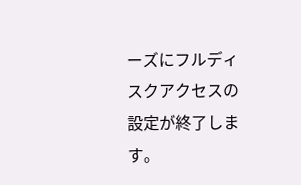ーズにフルディスクアクセスの設定が終了します。